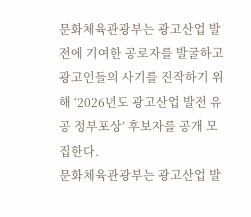문화체육관광부는 광고산업 발전에 기여한 공로자를 발굴하고 광고인들의 사기를 진작하기 위해 ‘2026년도 광고산업 발전 유공 정부포상’ 후보자를 공개 모집한다.
문화체육관광부는 광고산업 발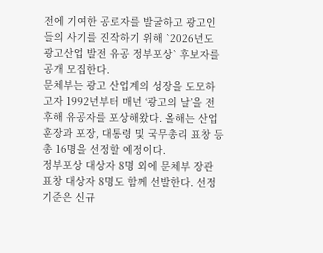전에 기여한 공로자를 발굴하고 광고인들의 사기를 진작하기 위해 `2026년도 광고산업 발전 유공 정부포상` 후보자를 공개 모집한다.
문체부는 광고 산업계의 성장을 도모하고자 1992년부터 매년 ‘광고의 날’을 전후해 유공자를 포상해왔다. 올해는 산업훈장과 포장, 대통령 및 국무총리 표창 등 총 16명을 선정할 예정이다.
정부포상 대상자 8명 외에 문체부 장관 표창 대상자 8명도 함께 선발한다. 선정 기준은 신규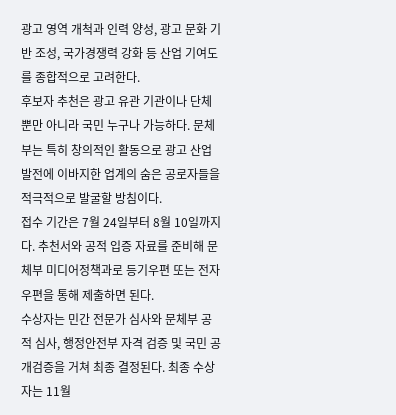광고 영역 개척과 인력 양성, 광고 문화 기반 조성, 국가경쟁력 강화 등 산업 기여도를 종합적으로 고려한다.
후보자 추천은 광고 유관 기관이나 단체뿐만 아니라 국민 누구나 가능하다. 문체부는 특히 창의적인 활동으로 광고 산업 발전에 이바지한 업계의 숨은 공로자들을 적극적으로 발굴할 방침이다.
접수 기간은 7월 24일부터 8월 10일까지다. 추천서와 공적 입증 자료를 준비해 문체부 미디어정책과로 등기우편 또는 전자우편을 통해 제출하면 된다.
수상자는 민간 전문가 심사와 문체부 공적 심사, 행정안전부 자격 검증 및 국민 공개검증을 거쳐 최종 결정된다. 최종 수상자는 11월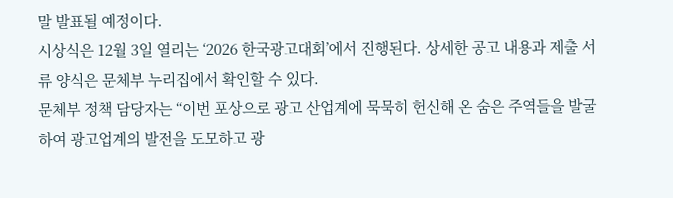말 발표될 예정이다.
시상식은 12월 3일 열리는 ‘2026 한국광고대회’에서 진행된다. 상세한 공고 내용과 제출 서류 양식은 문체부 누리집에서 확인할 수 있다.
문체부 정책 담당자는 “이번 포상으로 광고 산업계에 묵묵히 헌신해 온 숨은 주역들을 발굴하여 광고업계의 발전을 도모하고 광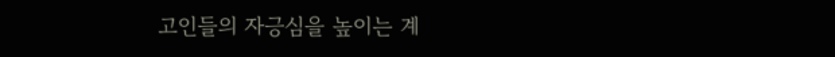고인들의 자긍심을 높이는 계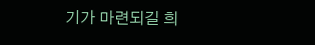기가 마련되길 희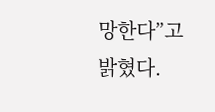망한다”고 밝혔다.